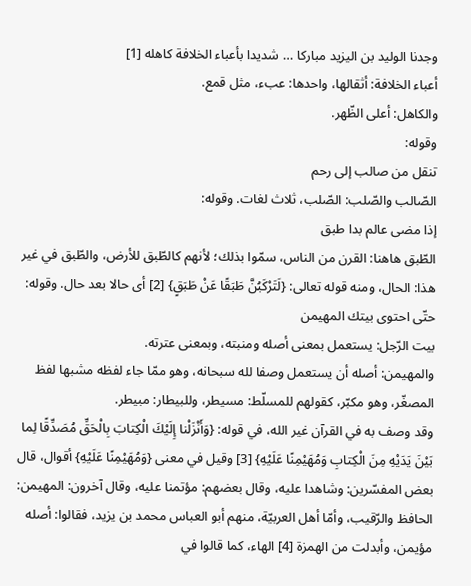وجدنا الوليد بن اليزيد مباركا … شديدا بأعباء الخلافة كاهله [1]
أعباء الخلافة: أثقالها، واحدها: عبء، مثل قمع.
والكاهل: أعلى الظّهر.
وقوله:
تنقل من صالب إلى رحم
الصّالب والصّلب: الصّلب، ثلاث لغات. وقوله:
إذا مضى عالم بدا طبق
الطّبق هاهنا: القرن من الناس، سمّوا بذلك؛ لأنهم كالطّبق للأرض، والطّبق في غير هذا: الحال، ومنه قوله تعالى: {لَتَرْكَبُنَّ طَبَقًا عَنْ طَبَقٍ} [2] أى حالا بعد حال. وقوله:
حتّى احتوى بيتك المهيمن
بيت الرّجل: يستعمل بمعنى أصله ومنبته، وبمعنى عترته.
والمهيمن: أصله أن يستعمل وصفا لله سبحانه، وهو ممّا جاء لفظه مشبها لفظ المصغّر، وهو مكبّر، كقولهم للمسلّط: مسيطر، وللبيطار: مبيطر.
وقد وصف به في القرآن غير الله، في قوله: {وَأَنْزَلْنا إِلَيْكَ الْكِتابَ بِالْحَقِّ مُصَدِّقًا لِما بَيْنَ يَدَيْهِ مِنَ الْكِتابِ وَمُهَيْمِنًا عَلَيْهِ} [3] وقيل في معنى {وَمُهَيْمِنًا عَلَيْهِ} أقوال، قال بعض المفسّرين: وشاهدا عليه، وقال بعضهم: مؤتمنا عليه، وقال آخرون: المهيمن: الحافظ والرّقيب، وأمّا أهل العربيّة، منهم أبو العباس محمد بن يزيد، فقالوا: أصله مؤيمن، وأبدلت من الهمزة [4] الهاء، كما قالوا في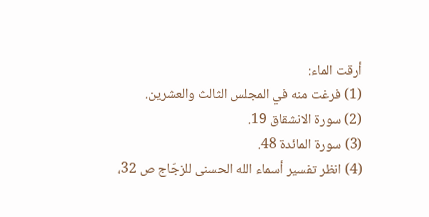أرقت الماء:
(1) فرغت منه في المجلس الثالث والعشرين.
(2) سورة الانشقاق 19.
(3) سورة المائدة 48.
(4) انظر تفسير أسماء الله الحسنى للزجّاج ص 32،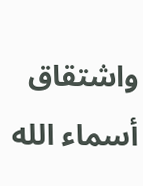واشتقاق أسماء الله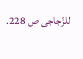للزّجاجى ص 228.